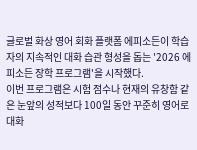글로벌 화상 영어 회화 플랫폼 에피소든이 학습자의 지속적인 대화 습관 형성을 돕는 '2026 에피소든 장학 프로그램'을 시작했다.
이번 프로그램은 시험 점수나 현재의 유창함 같은 눈앞의 성적보다 100일 동안 꾸준히 영어로 대화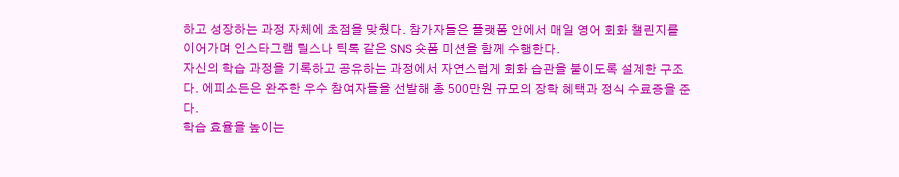하고 성장하는 과정 자체에 초점을 맞췄다. 참가자들은 플랫폼 안에서 매일 영어 회화 챌린지를 이어가며 인스타그램 릴스나 틱톡 같은 SNS 숏폼 미션을 함께 수행한다.
자신의 학습 과정을 기록하고 공유하는 과정에서 자연스럽게 회화 습관을 붙이도록 설계한 구조다. 에피소든은 완주한 우수 참여자들을 선발해 총 500만원 규모의 장학 혜택과 정식 수료증을 준다.
학습 효율을 높이는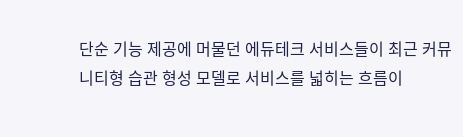단순 기능 제공에 머물던 에듀테크 서비스들이 최근 커뮤니티형 습관 형성 모델로 서비스를 넓히는 흐름이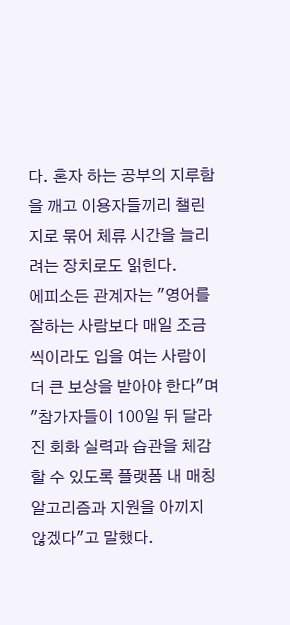다. 혼자 하는 공부의 지루함을 깨고 이용자들끼리 챌린지로 묶어 체류 시간을 늘리려는 장치로도 읽힌다.
에피소든 관계자는 "영어를 잘하는 사람보다 매일 조금씩이라도 입을 여는 사람이 더 큰 보상을 받아야 한다"며 "참가자들이 100일 뒤 달라진 회화 실력과 습관을 체감할 수 있도록 플랫폼 내 매칭 알고리즘과 지원을 아끼지 않겠다"고 말했다.